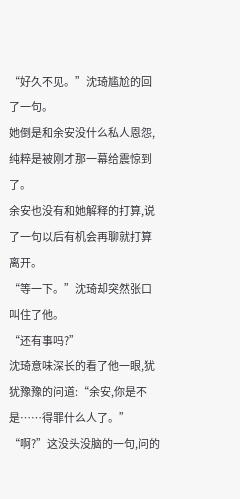“好久不见。”沈琦尴尬的回了一句。
她倒是和余安没什么私人恩怨,纯粹是被刚才那一幕给震惊到了。
余安也没有和她解释的打算,说了一句以后有机会再聊就打算离开。
“等一下。”沈琦却突然张口叫住了他。
“还有事吗?”
沈琦意味深长的看了他一眼,犹犹豫豫的问道:“余安,你是不是……得罪什么人了。”
“啊?”这没头没脑的一句,问的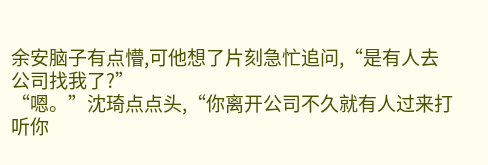余安脑子有点懵,可他想了片刻急忙追问,“是有人去公司找我了?”
“嗯。”沈琦点点头,“你离开公司不久就有人过来打听你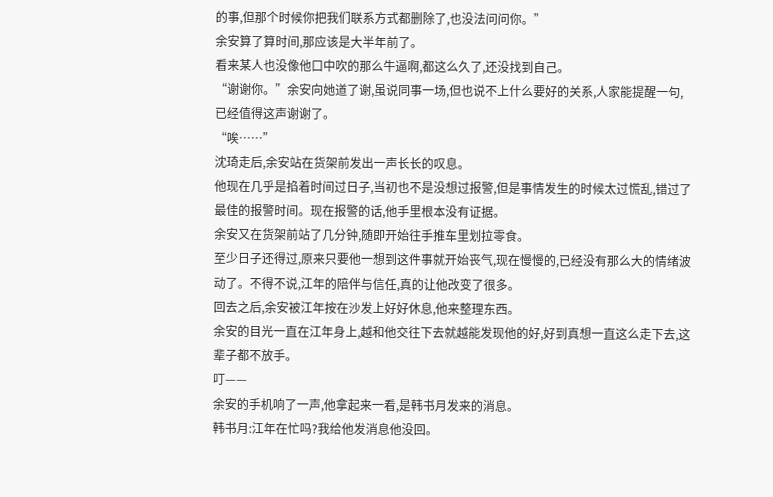的事,但那个时候你把我们联系方式都删除了,也没法问问你。”
余安算了算时间,那应该是大半年前了。
看来某人也没像他口中吹的那么牛逼啊,都这么久了,还没找到自己。
“谢谢你。”余安向她道了谢,虽说同事一场,但也说不上什么要好的关系,人家能提醒一句,已经值得这声谢谢了。
“唉……”
沈琦走后,余安站在货架前发出一声长长的叹息。
他现在几乎是掐着时间过日子,当初也不是没想过报警,但是事情发生的时候太过慌乱,错过了最佳的报警时间。现在报警的话,他手里根本没有证据。
余安又在货架前站了几分钟,随即开始往手推车里划拉零食。
至少日子还得过,原来只要他一想到这件事就开始丧气,现在慢慢的,已经没有那么大的情绪波动了。不得不说,江年的陪伴与信任,真的让他改变了很多。
回去之后,余安被江年按在沙发上好好休息,他来整理东西。
余安的目光一直在江年身上,越和他交往下去就越能发现他的好,好到真想一直这么走下去,这辈子都不放手。
叮——
余安的手机响了一声,他拿起来一看,是韩书月发来的消息。
韩书月:江年在忙吗?我给他发消息他没回。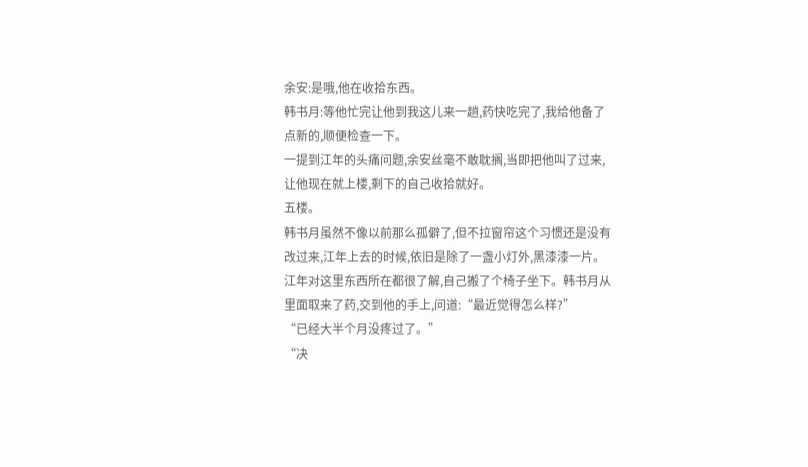余安:是哦,他在收拾东西。
韩书月:等他忙完让他到我这儿来一趟,药快吃完了,我给他备了点新的,顺便检查一下。
一提到江年的头痛问题,余安丝毫不敢耽搁,当即把他叫了过来,让他现在就上楼,剩下的自己收拾就好。
五楼。
韩书月虽然不像以前那么孤僻了,但不拉窗帘这个习惯还是没有改过来,江年上去的时候,依旧是除了一盏小灯外,黑漆漆一片。
江年对这里东西所在都很了解,自己搬了个椅子坐下。韩书月从里面取来了药,交到他的手上,问道:“最近觉得怎么样?”
“已经大半个月没疼过了。”
“决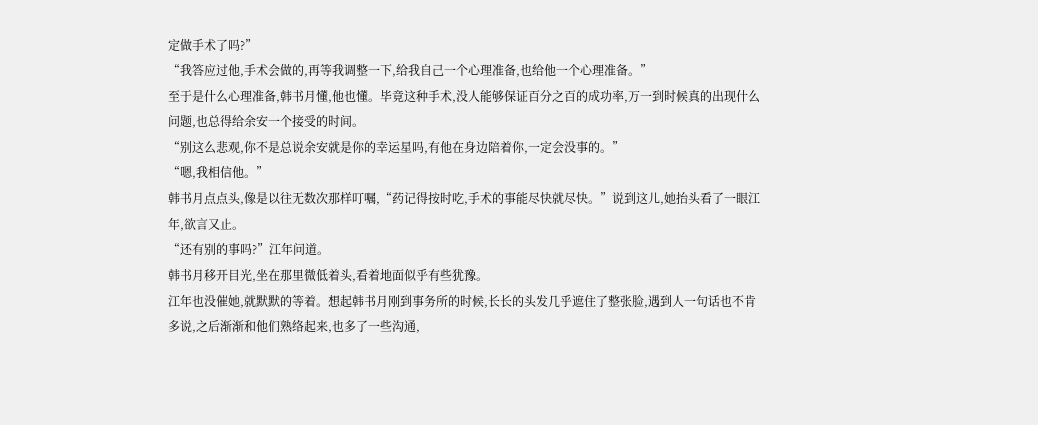定做手术了吗?”
“我答应过他,手术会做的,再等我调整一下,给我自己一个心理准备,也给他一个心理准备。”
至于是什么心理准备,韩书月懂,他也懂。毕竟这种手术,没人能够保证百分之百的成功率,万一到时候真的出现什么问题,也总得给余安一个接受的时间。
“别这么悲观,你不是总说余安就是你的幸运星吗,有他在身边陪着你,一定会没事的。”
“嗯,我相信他。”
韩书月点点头,像是以往无数次那样叮嘱,“药记得按时吃,手术的事能尽快就尽快。”说到这儿,她抬头看了一眼江年,欲言又止。
“还有别的事吗?”江年问道。
韩书月移开目光,坐在那里微低着头,看着地面似乎有些犹豫。
江年也没催她,就默默的等着。想起韩书月刚到事务所的时候,长长的头发几乎遮住了整张脸,遇到人一句话也不肯多说,之后渐渐和他们熟络起来,也多了一些沟通,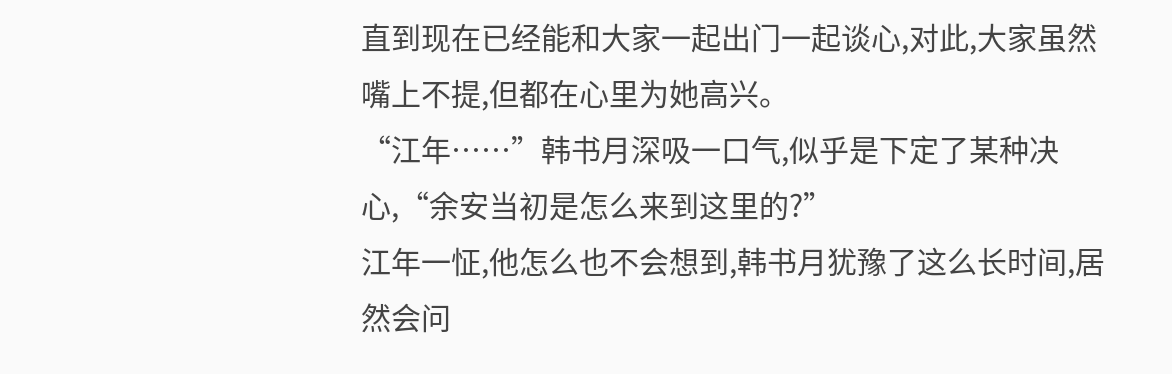直到现在已经能和大家一起出门一起谈心,对此,大家虽然嘴上不提,但都在心里为她高兴。
“江年……”韩书月深吸一口气,似乎是下定了某种决心,“余安当初是怎么来到这里的?”
江年一怔,他怎么也不会想到,韩书月犹豫了这么长时间,居然会问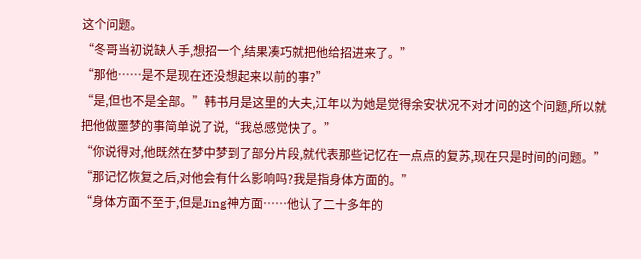这个问题。
“冬哥当初说缺人手,想招一个,结果凑巧就把他给招进来了。”
“那他……是不是现在还没想起来以前的事?”
“是,但也不是全部。”韩书月是这里的大夫,江年以为她是觉得余安状况不对才问的这个问题,所以就把他做噩梦的事简单说了说,“我总感觉快了。”
“你说得对,他既然在梦中梦到了部分片段,就代表那些记忆在一点点的复苏,现在只是时间的问题。”
“那记忆恢复之后,对他会有什么影响吗?我是指身体方面的。”
“身体方面不至于,但是Jing神方面……他认了二十多年的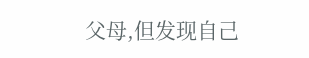父母,但发现自己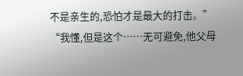不是亲生的,恐怕才是最大的打击。”
“我懂,但是这个……无可避免,他父母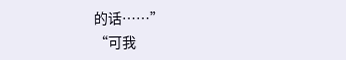的话……”
“可我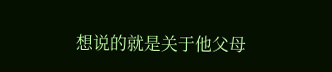想说的就是关于他父母